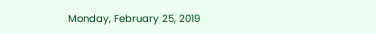Monday, February 25, 2019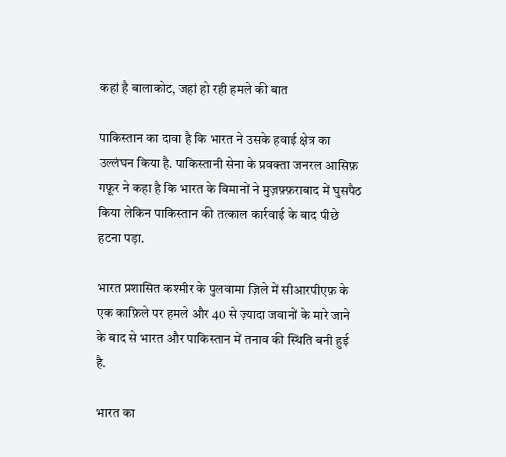कहां है बालाकोट, जहां हो रही हमले की बात

पाकिस्तान का दावा है कि भारत ने उसके हवाई क्षेत्र का उल्लंघन किया है. पाकिस्तानी सेना के प्रवक्ता जनरल आसिफ़ गफ़ूर ने कहा है कि भारत के विमानों ने मुज़फ़्फ़राबाद में घुसपैठ किया लेकिन पाकिस्तान की तत्काल कार्रवाई के बाद पीछे हटना पड़ा.

भारत प्रशासित कश्मीर के पुलवामा ज़िले में सीआरपीएफ़ के एक काफ़िले पर हमले और 40 से ज़्यादा जवानों के मारे जाने के बाद से भारत और पाकिस्तान में तनाव की स्थिति बनी हुई है.

भारत का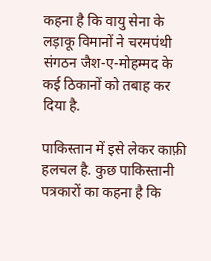कहना है कि वायु सेना के लड़ाकू विमानों ने चरमपंथी संगठन जैश-ए-मोहम्मद के कई ठिकानों को तबाह कर दिया है.

पाकिस्तान में इसे लेकर काफ़ी हलचल है. कुछ पाकिस्तानी पत्रकारों का कहना है कि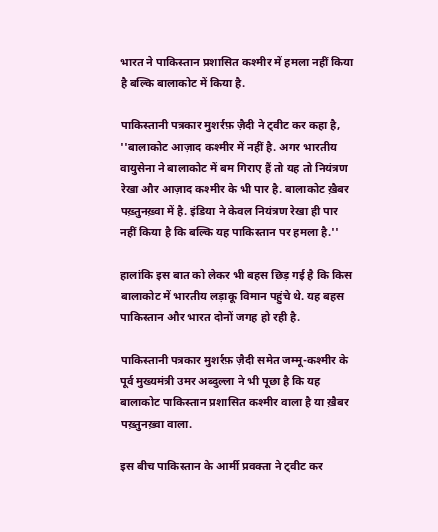भारत ने पाकिस्तान प्रशासित कश्मीर में हमला नहीं किया है बल्कि बालाकोट में किया है.

पाकिस्तानी पत्रकार मुशर्रफ़ ज़ैदी ने ट्वीट कर कहा है, ''बालाकोट आज़ाद कश्मीर में नहीं है. अगर भारतीय वायुसेना ने बालाकोट में बम गिराए हैं तो यह तो नियंत्रण रेखा और आज़ाद कश्मीर के भी पार है. बालाकोट ख़ैबर पख़्तुनख़्वा में है. इंडिया ने केवल नियंत्रण रेखा ही पार नहीं किया है कि बल्कि यह पाकिस्तान पर हमला है.''

हालांकि इस बात को लेकर भी बहस छिड़ गई है कि किस बालाकोट में भारतीय लड़ाकू विमान पहुंचे थे. यह बहस पाकिस्तान और भारत दोनों जगह हो रही है.

पाकिस्तानी पत्रकार मुशर्रफ़ ज़ैदी समेत जम्मू-कश्मीर के पूर्व मुख्यमंत्री उमर अब्दुल्ला ने भी पूछा है कि यह बालाकोट पाकिस्तान प्रशासित कश्मीर वाला है या ख़ैबर पख़्तुनख़्वा वाला.

इस बीच पाकिस्तान के आर्मी प्रवक्ता ने ट्वीट कर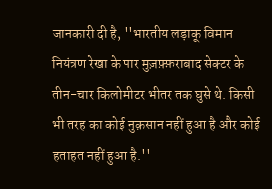जानकारी दी है, ''भारतीय लड़ाकू विमान नियंत्रण रेखा के पार मुज़फ़्फ़राबाद सेक्टर के तीन-चार किलोमीटर भीतर तक घुसे थे. किसी भी तरह का कोई नुक़सान नहीं हुआ है और कोई हताहत नहीं हुआ है.''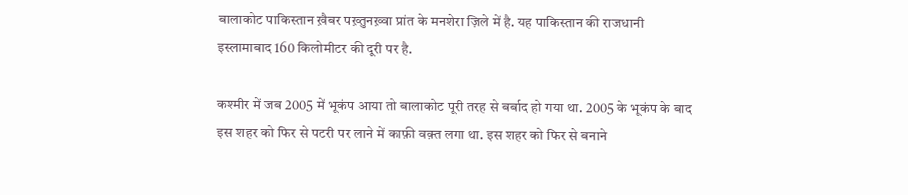बालाकोट पाकिस्तान ख़ैबर पख़्तुनख़्वा प्रांत के मनशेरा ज़िले में है. यह पाकिस्तान की राजधानी इस्लामाबाद 160 किलोमीटर की दूरी पर है.

कश्मीर में जब 2005 में भूकंप आया तो बालाकोट पूरी तरह से बर्बाद हो गया था. 2005 के भूकंप के बाद इस शहर को फिर से पटरी पर लाने में काफ़ी वक़्त लगा था. इस शहर को फिर से बनाने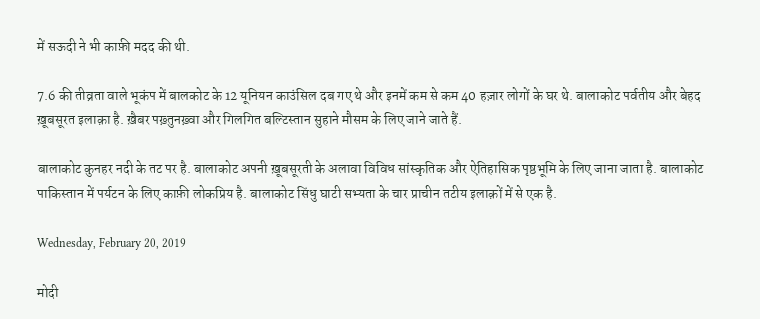में सऊदी ने भी काफ़ी मदद की थी.

7.6 की तीव्रता वाले भूकंप में बालकोट के 12 यूनियन काउंसिल दब गए थे और इनमें कम से कम 40 हज़ार लोगों के घर थे. बालाकोट पर्वतीय और बेहद ख़ूबसूरत इलाक़ा है. ख़ैबर पख़्तुनख़्वा और गिलगित बल्टिस्तान सुहाने मौसम के लिए जाने जाते हैं.

बालाकोट कुनहर नदी के तट पर है. बालाकोट अपनी ख़ूबसूरती के अलावा विविध सांस्कृतिक और ऐतिहासिक पृष्ठभूमि के लिए जाना जाता है. बालाकोट पाकिस्तान में पर्यटन के लिए काफ़ी लोकप्रिय है. बालाकोट सिंधु घाटी सभ्यता के चार प्राचीन तटीय इलाक़ों में से एक है.

Wednesday, February 20, 2019

मोदी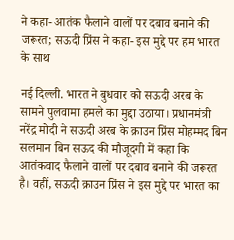ने कहा- आतंक फैलाने वालों पर दबाव बनाने की जरूरत; सऊदी प्रिंस ने कहा- इस मुद्दे पर हम भारत के साथ

नई दिल्ली. भारत ने बुधवार को सऊदी अरब के सामने पुलवामा हमले का मुद्दा उठाया। प्रधानमंत्री नरेंद्र मोदी ने सऊदी अरब के क्राउन प्रिंस मोहम्मद बिन सलमान बिन सऊद की मौजूदगी में कहा कि आतंकवाद फैलाने वालों पर दबाव बनाने की जरूरत है। वहीं, सऊदी क्राउन प्रिंस ने इस मुद्दे पर भारत का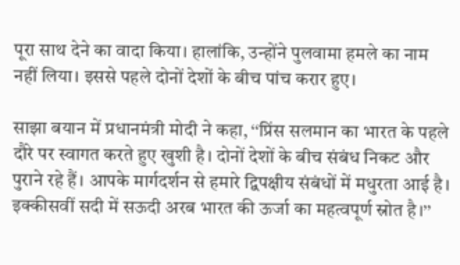पूरा साथ देने का वादा किया। हालांकि, उन्होंने पुलवामा हमले का नाम नहीं लिया। इससे पहले दोनों देशों के बीच पांच करार हुए।

साझा बयान में प्रधानमंत्री मोदी ने कहा, ‘‘प्रिंस सलमान का भारत के पहले दौरे पर स्वागत करते हुए खुशी है। दोनों देशों के बीच संबंध निकट और पुराने रहे हैं। आपके मार्गदर्शन से हमारे द्विपक्षीय संबंधों में मधुरता आई है। इक्कीसवीं सदी में सऊदी अरब भारत की ऊर्जा का महत्वपूर्ण स्रोत है।’’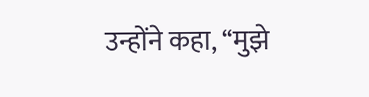उन्होंने कहा, ‘‘मुझे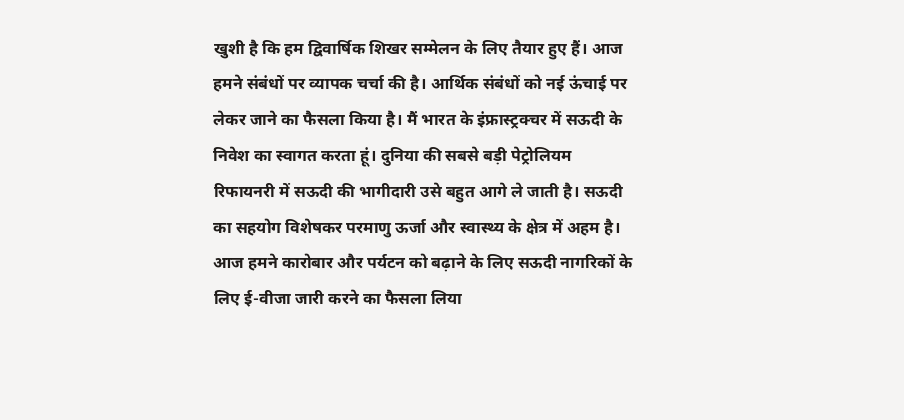खुशी है कि हम द्विवार्षिक शिखर सम्मेलन के लिए तैयार हुए हैं। आज हमने संबंधों पर व्यापक चर्चा की है। आर्थिक संबंधों को नई ऊंचाई पर लेकर जाने का फैसला किया है। मैं भारत के इंफ्रास्ट्रक्चर में सऊदी के निवेश का स्वागत करता हूं। दुनिया की सबसे बड़ी पेट्रोलियम रिफायनरी में सऊदी की भागीदारी उसे बहुत आगे ले जाती है। सऊदी का सहयोग विशेषकर परमाणु ऊर्जा और स्वास्थ्य के क्षेत्र में अहम है। आज हमने कारोबार और पर्यटन को बढ़ाने के लिए सऊदी नागरिकों के लिए ई-वीजा जारी करने का फैसला लिया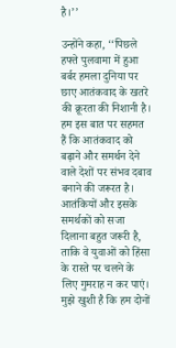है।’’

उन्होंने कहा, ‘‘पिछले हफ्ते पुलवामा में हुआ बर्बर हमला दुनिया पर छाए आतंकवाद के खतरे की क्रूरता की निशानी है। हम इस बात पर सहमत हैं कि आतंकवाद को बढ़ाने और समर्थन देने वाले देशों पर संभव दबाव बनाने की जरूरत है। आतंकियों और इसके समर्थकों को सजा दिलाना बहुत जरूरी है, ताकि वे युवाओं को हिंसा के रास्ते पर चलने के लिए गुमराह न कर पाएं। मुझे खुशी है कि हम दोनों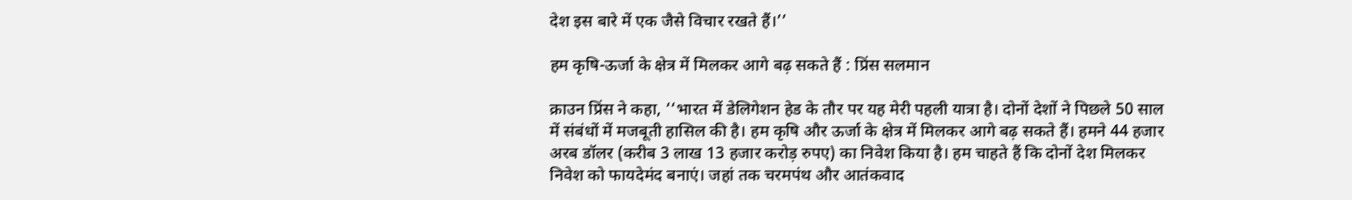देश इस बारे में एक जैसे विचार रखते हैं।’’

हम कृषि-ऊर्जा के क्षेत्र में मिलकर आगे बढ़ सकते हैं : प्रिंस सलमान

क्राउन प्रिंस ने कहा, ‘‘भारत में डेलिगेशन हेड के तौर पर यह मेरी पहली यात्रा है। दोनों देशों ने पिछले 50 साल में संबंधों में मजबूती हासिल की है। हम कृषि और ऊर्जा के क्षेत्र में मिलकर आगे बढ़ सकते हैं। हमने 44 हजार अरब डॉलर (करीब 3 लाख 13 हजार करोड़ रुपए) का निवेश किया है। हम चाहते हैं कि दोनों देश मिलकर निवेश को फायदेमंद बनाएं। जहां तक चरमपंथ और आतंकवाद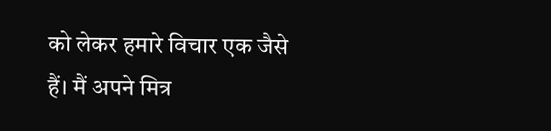को लेकर हमारे विचार एक जैसे हैं। मैं अपने मित्र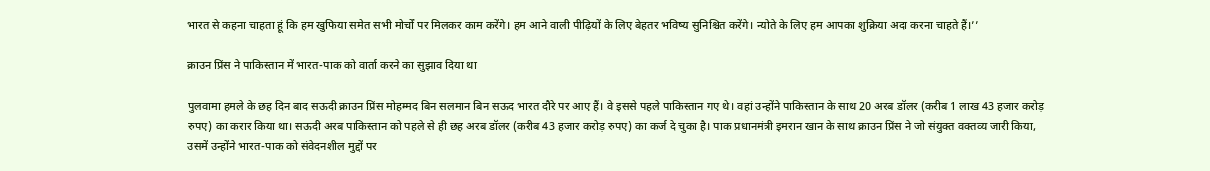भारत से कहना चाहता हूं कि हम खुफिया समेत सभी मोर्चों पर मिलकर काम करेंगे। हम आने वाली पीढ़ियों के लिए बेहतर भविष्य सुनिश्चित करेंगे। न्योते के लिए हम आपका शुक्रिया अदा करना चाहते हैं।’’

क्राउन प्रिंस ने पाकिस्तान में भारत-पाक को वार्ता करने का सुझाव दिया था

पुलवामा हमले के छह दिन बाद सऊदी क्राउन प्रिंस मोहम्मद बिन सलमान बिन सऊद भारत दौरे पर आए हैं। वे इससे पहले पाकिस्तान गए थे। वहां उन्होंने पाकिस्तान के साथ 20 अरब डॉलर (करीब 1 लाख 43 हजार करोड़ रुपए) का करार किया था। सऊदी अरब पाकिस्तान को पहले से ही छह अरब डॉलर (करीब 43 हजार करोड़ रुपए) का कर्ज दे चुका है। पाक प्रधानमंत्री इमरान खान के साथ क्राउन प्रिंस ने जो संयुक्त वक्तव्य जारी किया, उसमें उन्होंने भारत-पाक को संवेदनशील मुद्दों पर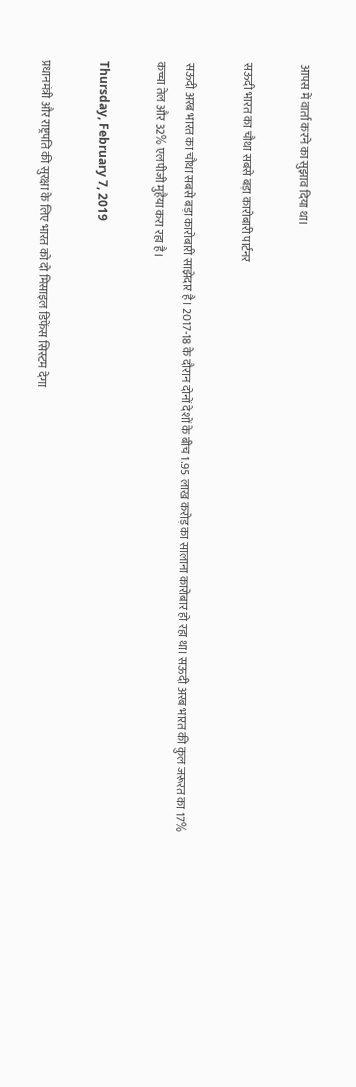आपस में वार्ता करने का सुझाव दिया था।

सऊदी भारत का चौथा सबसे बड़ा कारोबारी पार्टनर

सऊदी अरब भारत का चौथा सबसे बड़ा कारोबारी साझेदार है। 2017-18 के दौरान दोनों देशों के बीच 1.95 लाख करोड़ का सालाना कारोबार हो रहा था। सऊदी अरब भारत की कुल जरूरत का 17% कच्चा तेल और 32% एलपीजी मुहैया करा रहा है।

Thursday, February 7, 2019

प्रधानमंत्री और राष्ट्रपति की सुरक्षा के लिए भारत को दो मिसाइल डिफेंस सिस्टम देगा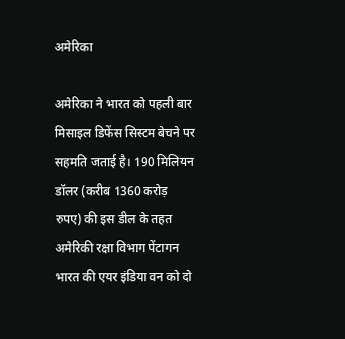अमेरिका

अमेरिका ने भारत को पहली बार मिसाइल डिफेंस सिस्टम बेचने पर सहमति जताई है। 190 मिलियन डॉलर (करीब 1360 करोड़ रुपए) की इस डील के तहत अमेरिकी रक्षा विभाग पेंटागन भारत की एयर इंडिया वन को दो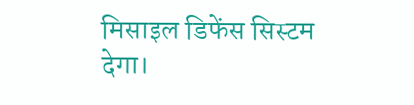मिसाइल डिफेंस सिस्टम देगा।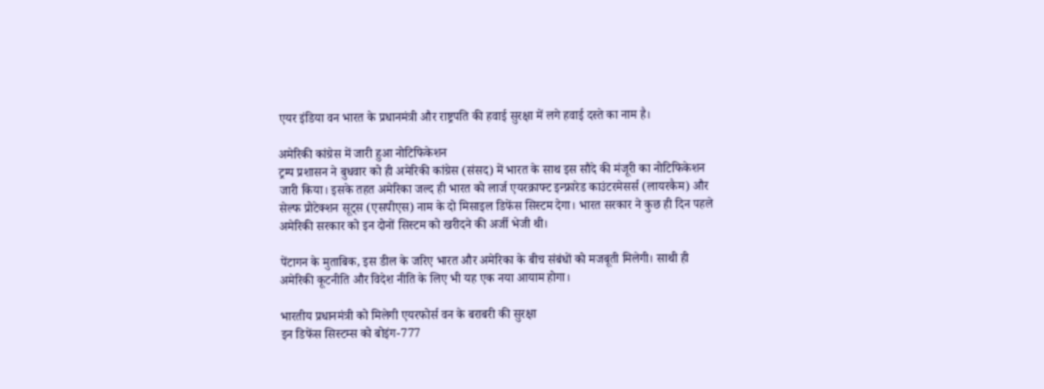एयर इंडिया वन भारत के प्रधानमंत्री और राष्ट्रपति की हवाई सुरक्षा में लगे हवाई दस्ते का नाम है।

अमेरिकी कांग्रेस में जारी हुआ नोटिफिकेशन
ट्रम्प प्रशासन ने बुधवार को ही अमेरिकी कांग्रेस (संसद) में भारत के साथ इस सौदे की मंजूरी का नोटिफिकेशन जारी किया। इसके तहत अमेरिका जल्द ही भारत को लार्ज एयरक्राफ्ट इन्फ्रारेड काउंटरमेसर्स (लायरकैम) और सेल्फ प्रोटेक्शन सूट्स (एसपीएस) नाम के दो मिसाइल डिफेंस सिस्टम देगा। भारत सरकार ने कुछ ही दिन पहले अमेरिकी सरकार को इन दोनों सिस्टम को खरीदने की अर्जी भेजी थी।

पेंटागन के मुताबिक, इस डील के जरिए भारत और अमेरिका के बीच संबंधों को मजबूती मिलेगी। साथी ही अमेरिकी कूटनीति और विदेश नीति के लिए भी यह एक नया आयाम होगा।

भारतीय प्रधानमंत्री को मिलेगी एयरफोर्स वन के बराबरी की सुरक्षा
इन डिफेंस सिस्टम्स को बोइंग-777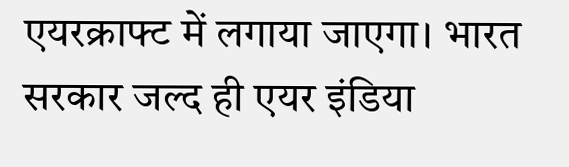एयरक्राफ्ट में लगाया जाएगा। भारत सरकार जल्द ही एयर इंडिया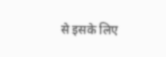से इसके लिए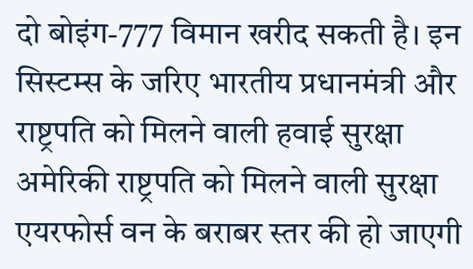दो बोइंग-777 विमान खरीद सकती है। इन सिस्टम्स के जरिए भारतीय प्रधानमंत्री और राष्ट्रपति को मिलने वाली हवाई सुरक्षा अमेरिकी राष्ट्रपति को मिलने वाली सुरक्षा एयरफोर्स वन के बराबर स्तर की हो जाएगी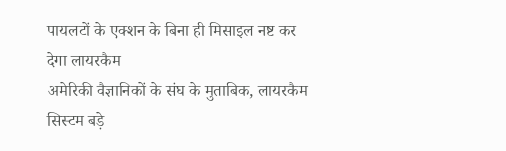पायलटों के एक्शन के बिना ही मिसाइल नष्ट कर देगा लायरकैम
अमेरिकी वैज्ञानिकों के संघ के मुताबिक, लायरकैम सिस्टम बड़े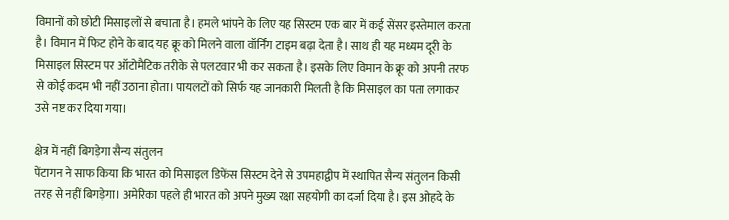विमानों को छोटी मिसाइलों से बचाता है। हमले भांपने के लिए यह सिस्टम एक बार में कई सेंसर इस्तेमाल करता है। विमान में फिट होने के बाद यह क्रू को मिलने वाला वॉर्निंग टाइम बढ़ा देता है। साथ ही यह मध्यम दूरी के मिसाइल सिस्टम पर ऑटोमैटिक तरीके से पलटवार भी कर सकता है। इसके लिए विमान के क्रू को अपनी तरफ से कोई कदम भी नहीं उठाना होता। पायलटों को सिर्फ यह जानकारी मिलती है कि मिसाइल का पता लगाकर उसे नष्ट कर दिया गया।

क्षेत्र में नहीं बिगड़ेगा सैन्य संतुलन
पेंटागन ने साफ किया कि भारत को मिसाइल डिफेंस सिस्टम देने से उपमहाद्वीप में स्थापित सैन्य संतुलन किसी तरह से नहीं बिगड़ेगा। अमेरिका पहले ही भारत को अपने मुख्य रक्षा सहयोगी का दर्जा दिया है। इस ओहदे के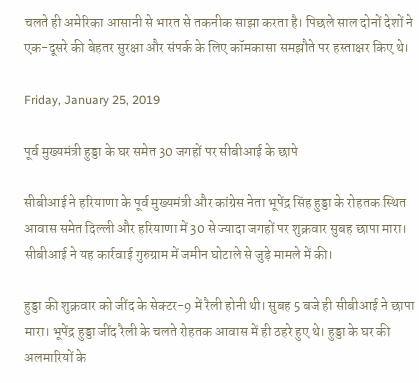चलते ही अमेरिका आसानी से भारत से तकनीक साझा करता है। पिछले साल दोनों देशों ने एक-दूसरे की बेहतर सुरक्षा और संपर्क के लिए कॉमकासा समझौते पर हस्ताक्षर किए थे।

Friday, January 25, 2019

पूर्व मुख्यमंत्री हुड्डा के घर समेत 30 जगहों पर सीबीआई के छापे

सीबीआई ने हरियाणा के पूर्व मुख्यमंत्री और कांग्रेस नेता भूपेंद्र सिंह हुड्डा के रोहतक स्थित आवास समेत दिल्ली और हरियाणा में 30 से ज्यादा जगहों पर शुक्रवार सुबह छापा मारा। सीबीआई ने यह कार्रवाई गुरुग्राम में जमीन घोटाले से जुड़े मामले में की।

हुड्डा की शुक्रवार को जींद के सेक्टर-9 में रैली होनी थी। सुबह 5 बजे ही सीबीआई ने छापा मारा। भूपेंद्र हुड्डा जींद रैली के चलते रोहतक आवास में ही ठहरे हुए थे। हुड्डा के घर की अलमारियों के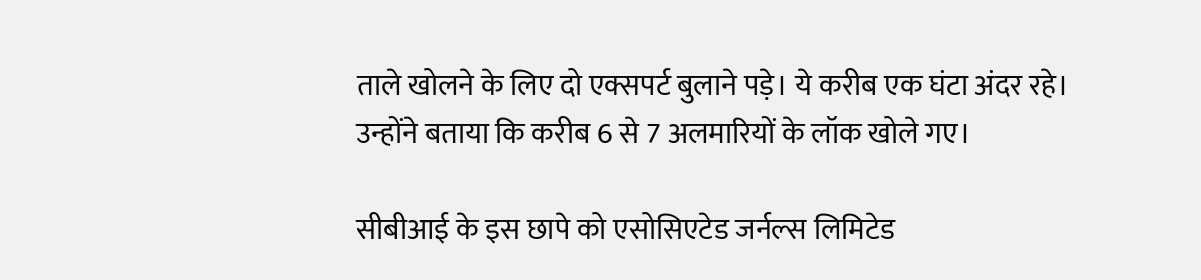ताले खोलने के लिए दो एक्सपर्ट बुलाने पड़े। ये करीब एक घंटा अंदर रहे। उन्होंने बताया कि करीब 6 से 7 अलमारियों के लॉक खोले गए।

सीबीआई के इस छापे को एसोसिएटेड जर्नल्स लिमिटेड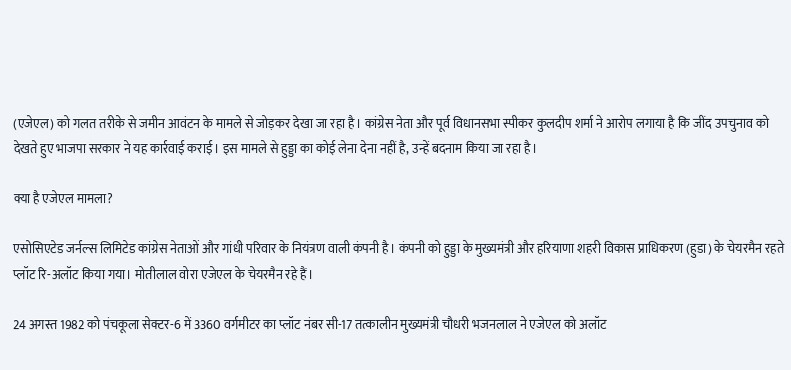(एजेएल) को गलत तरीके से जमीन आवंटन के मामले से जोड़कर देखा जा रहा है। कांग्रेस नेता और पूर्व विधानसभा स्पीकर कुलदीप शर्मा ने आरोप लगाया है कि जींद उपचुनाव को देखते हुए भाजपा सरकार ने यह कार्रवाई कराई। इस मामले से हुड्डा का कोई लेना देना नहीं है, उन्हें बदनाम किया जा रहा है।

क्या है एजेएल मामला?

एसोसिएटेड जर्नल्स लिमिटेड कांग्रेस नेताओं और गांधी परिवार के नियंत्रण वाली कंपनी है। कंपनी को हुड्डा के मुख्यमंत्री और हरियाणा शहरी विकास प्राधिकरण (हुडा) के चेयरमैन रहते प्लॉट रि-अलॉट किया गया। मोतीलाल वोरा एजेएल के चेयरमैन रहे हैं।

24 अगस्त 1982 को पंचकूला सेक्टर-6 में 3360 वर्गमीटर का प्लॉट नंबर सी-17 तत्कालीन मुख्यमंत्री चौधरी भजनलाल ने एजेएल को अलॉट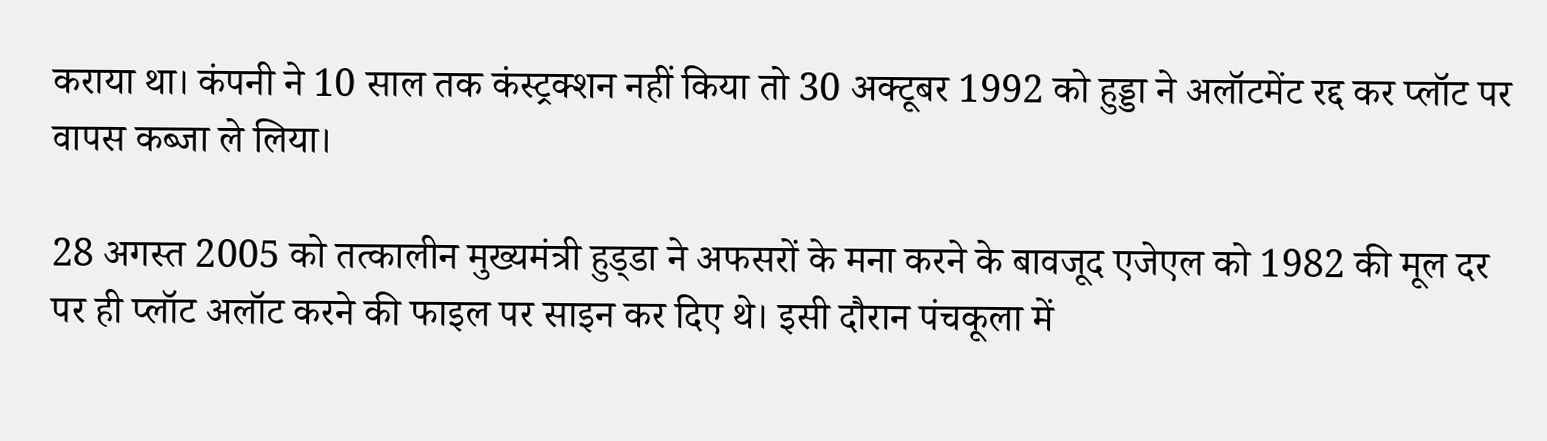कराया था। कंपनी ने 10 साल तक कंस्ट्रक्शन नहीं किया तो 30 अक्टूबर 1992 को हुड्डा ने अलॉटमेंट रद्द कर प्लॉट पर वापस कब्जा ले लिया।

28 अगस्त 2005 को तत्कालीन मुख्यमंत्री हुड्‌डा ने अफसरों के मना करने के बावजूद एजेएल को 1982 की मूल दर पर ही प्लॉट अलॉट करने की फाइल पर साइन कर दिए थे। इसी दौरान पंचकूला में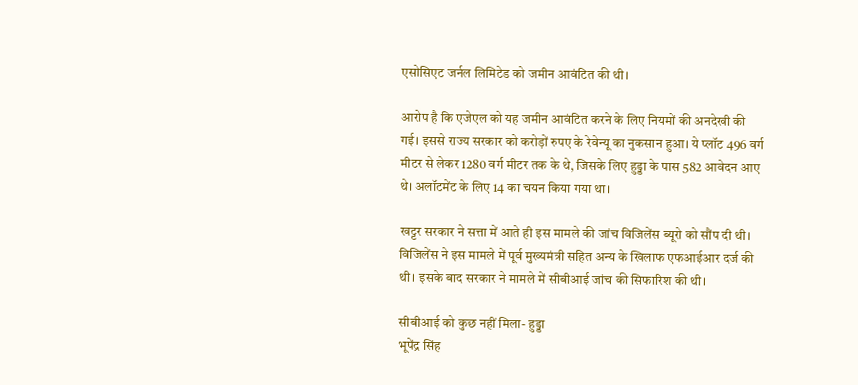एसोसिएट जर्नल लिमिटेड को जमीन आवंटित की थी।

आरोप है कि एजेएल को यह जमीन आवंटित करने के लिए नियमों की अनदेखी की गई। इससे राज्य सरकार को करोड़ों रुपए के रेवेन्यू का नुकसान हुआ। ये प्लॉट 496 वर्ग मीटर से लेकर 1280 वर्ग मीटर तक के थे, जिसके लिए हुड्डा के पास 582 आवेदन आए थे। अलॉटमेंट के लिए 14 का चयन किया गया था।

खट्टर सरकार ने सत्ता में आते ही इस मामले की जांच विजिलेंस ब्यूरो को सौंप दी थी। विजिलेंस ने इस मामले में पूर्व मुख्यमंत्री सहित अन्य के खिलाफ एफआईआर दर्ज की थी। इसके बाद सरकार ने मामले में सीबीआई जांच की सिफारिश की थी।

सीबीआई को कुछ नहीं मिला- हुड्डा
भूपेंद्र सिंह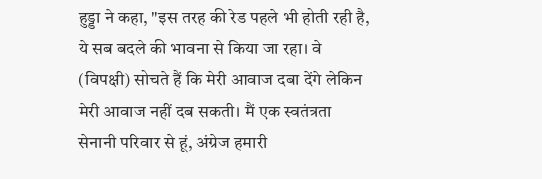हुड्डा ने कहा, "इस तरह की रेड पहले भी होती रही है, ये सब बदले की भावना से किया जा रहा। वे (विपक्षी) सोचते हैं कि मेरी आवाज दबा देंगे लेकिन मेरी आवाज नहीं दब सकती। मैं एक स्वतंत्रता सेनानी परिवार से हूं, अंग्रेज हमारी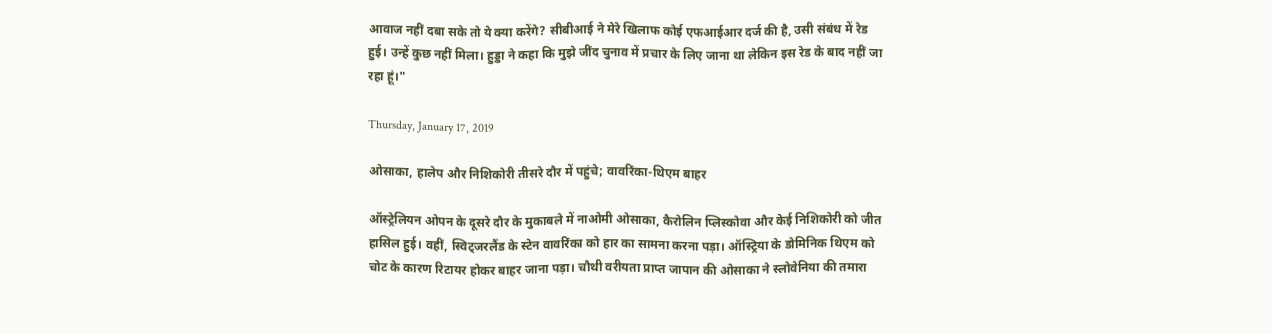आवाज नहीं दबा सके तो ये क्या करेंगे? सीबीआई ने मेरे खिलाफ कोई एफआईआर दर्ज की है, उसी संबंध में रेड हुई। उन्हें कुछ नहीं मिला। हुड्डा ने कहा कि मुझे जींद चुनाव में प्रचार के लिए जाना था लेकिन इस रेड के बाद नहीं जा रहा हूं।"

Thursday, January 17, 2019

ओसाका, हालेप और निशिकोरी तीसरे दौर में पहुंचे; वावरिंका-थिएम बाहर

ऑस्ट्रेलियन ओपन के दूसरे दौर के मुकाबले में नाओमी ओसाका, कैरोलिन प्लिस्कोवा और केई निशिकोरी को जीत हासिल हुई। वहीं, स्विट्जरलैंड के स्टेन वावरिंका को हार का सामना करना पड़ा। ऑस्ट्रिया के डोमिनिक थिएम को चोट के कारण रिटायर होकर बाहर जाना पड़ा। चौथी वरीयता प्राप्त जापान की ओसाका ने स्लोवेनिया की तमारा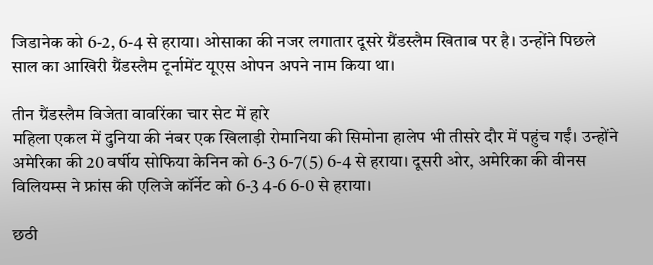जिडानेक को 6-2, 6-4 से हराया। ओसाका की नजर लगातार दूसरे ग्रैंडस्लैम खिताब पर है। उन्होंने पिछले साल का आखिरी ग्रैंडस्लैम टूर्नामेंट यूएस ओपन अपने नाम किया था।

तीन ग्रैंडस्लैम विजेता वावरिंका चार सेट में हारे
महिला एकल में दुनिया की नंबर एक खिलाड़ी रोमानिया की सिमोना हालेप भी तीसरे दौर में पहुंच गईं। उन्होंने अमेरिका की 20 वर्षीय सोफिया केनिन को 6-3 6-7(5) 6-4 से हराया। दूसरी ओर, अमेरिका की वीनस विलियम्स ने फ्रांस की एलिजे कॉर्नेट को 6-3 4-6 6-0 से हराया।

छठी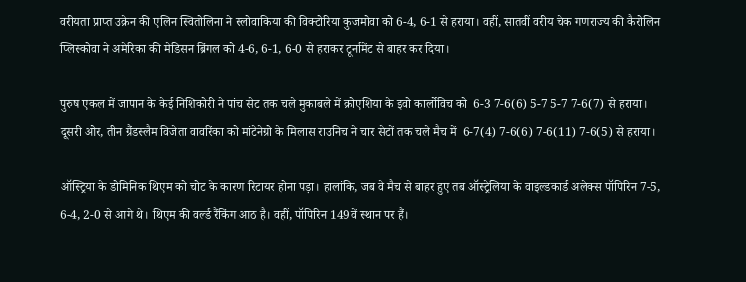वरीयता प्राप्त उक्रेन की एलिन स्वितोलिना ने स्लोवाकिया की विक्टोरिया कुजमोवा को 6-4, 6-1 से हराया। वहीं, सातवीं वरीय चेक गणराज्य की कैरोलिन प्लिस्कोवा ने अमेरिका की मेडिसन ब्रिंगल को 4-6, 6-1, 6-0 से हराकर टूर्नामेंट से बाहर कर दिया।

पुरुष एकल में जापान के केई निशिकोरी ने पांच सेट तक चले मुकाबले में क्रोएशिया के इवो कार्लोविच को  6-3 7-6(6) 5-7 5-7 7-6(7) से हराया। दूसरी ओर, तीन ग्रैंडस्लैम विजेता वावरिंका को मांटेनेग्रो के मिलास राउनिच ने चार सेटों तक चले मैच में  6-7(4) 7-6(6) 7-6(11) 7-6(5) से हराया।

ऑस्ट्रिया के डोमिनिक थिएम को चोट के कारण रिटायर होना पड़ा। हालांकि, जब वे मैच से बाहर हुए तब ऑस्ट्रेलिया के वाइल्डकार्ड अलेक्स पॉपिरिन 7-5, 6-4, 2-0 से आगे थे। थिएम की वर्ल्ड रैंकिंग आठ है। वहीं, पॉपिरिन 149वें स्थान पर हैं।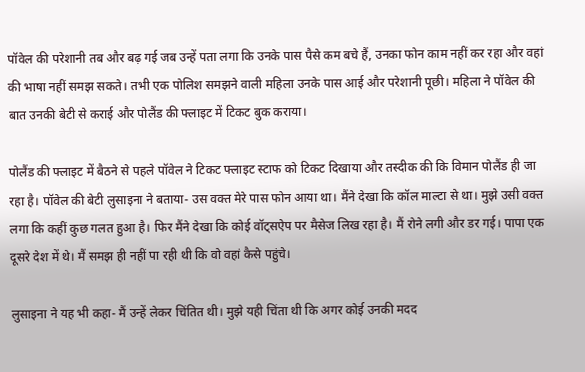पॉवेल की परेशानी तब और बढ़ गई जब उन्हें पता लगा कि उनके पास पैसे कम बचे हैं, उनका फोन काम नहीं कर रहा और वहां की भाषा नहीं समझ सकते। तभी एक पोलिश समझने वाली महिला उनके पास आई और परेशानी पूछी। महिला ने पॉवेल की बात उनकी बेटी से कराई और पोलैंड की फ्लाइट में टिकट बुक कराया।

पोलैंड की फ्लाइट में बैठने से पहले पॉवेल ने टिकट फ्लाइट स्टाफ को टिकट दिखाया और तस्दीक की कि विमान पोलैंड ही जा रहा है। पॉवेल की बेटी लुसाइना ने बताया- उस वक्त मेरे पास फोन आया था। मैंने देखा कि कॉल माल्टा से था। मुझे उसी वक्त लगा कि कहीं कुछ गलत हुआ है। फिर मैंने देखा कि कोई वॉट्सऐप पर मैसेज लिख रहा है। मैं रोने लगी और डर गई। पापा एक दूसरे देश में थे। मैं समझ ही नहीं पा रही थी कि वो वहां कैसे पहुंचे।

लुसाइना ने यह भी कहा- मैं उन्हें लेकर चिंतित थी। मुझे यही चिंता थी कि अगर कोई उनकी मदद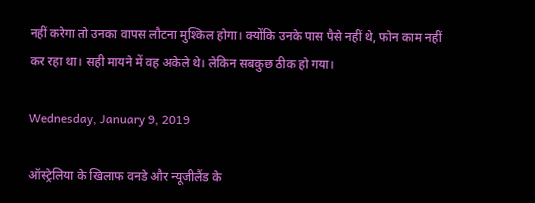नहीं करेगा तो उनका वापस लौटना मुश्किल होगा। क्योंकि उनके पास पैसे नहीं थे, फोन काम नहीं कर रहा था। सही मायने में वह अकेले थे। लेकिन सबकुछ ठीक हो गया।

Wednesday, January 9, 2019

ऑस्ट्रेलिया के खिलाफ वनडे और न्यूजीलैंड के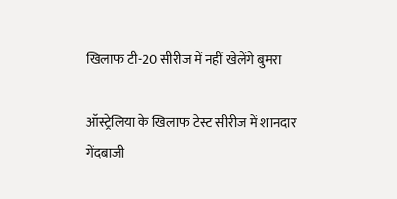खिलाफ टी-20 सीरीज में नहीं खेलेंगे बुमरा

ऑस्ट्रेलिया के खिलाफ टेस्ट सीरीज में शानदार गेंदबाजी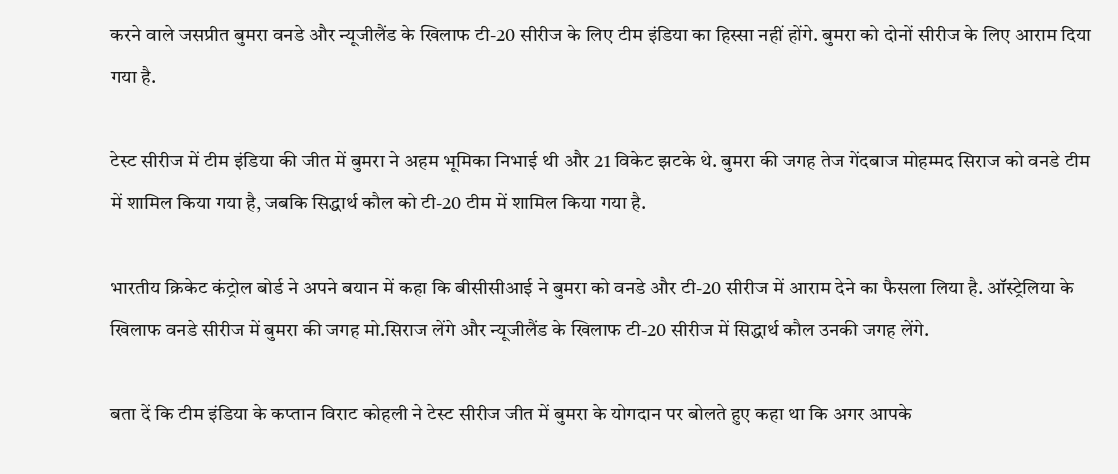करने वाले जसप्रीत बुमरा वनडे और न्यूजीलैंड के खिलाफ टी-20 सीरीज के लिए टीम इंडिया का हिस्सा नहीं होंगे. बुमरा को दोनों सीरीज के लिए आराम दिया गया है.

टेस्ट सीरीज में टीम इंडिया की जीत में बुमरा ने अहम भूमिका निभाई थी और 21 विकेट झटके थे. बुमरा की जगह तेज गेंदबाज मोहम्मद सिराज को वनडे टीम में शामिल किया गया है, जबकि सिद्धार्थ कौल को टी-20 टीम में शामिल किया गया है.

भारतीय क्रिकेट कंट्रोल बोर्ड ने अपने बयान में कहा कि बीसीसीआई ने बुमरा को वनडे और टी-20 सीरीज में आराम देने का फैसला लिया है. ऑस्ट्रेलिया के खिलाफ वनडे सीरीज में बुमरा की जगह मो.सिराज लेंगे और न्यूजीलैंड के खिलाफ टी-20 सीरीज में सिद्धार्थ कौल उनकी जगह लेंगे.

बता दें कि टीम इंडिया के कप्तान विराट कोहली ने टेस्ट सीरीज जीत में बुमरा के योगदान पर बोलते हुए कहा था कि अगर आपके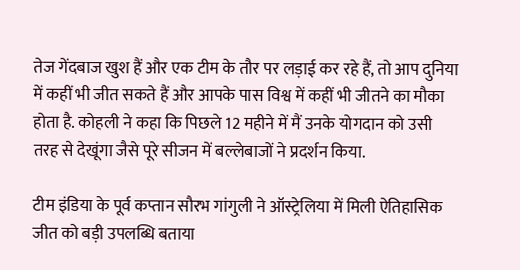तेज गेंदबाज खुश हैं और एक टीम के तौर पर लड़ाई कर रहे हैं, तो आप दुनिया में कहीं भी जीत सकते हैं और आपके पास विश्व में कहीं भी जीतने का मौका होता है. कोहली ने कहा कि पिछले 12 महीने में मैं उनके योगदान को उसी तरह से देखूंगा जैसे पूरे सीजन में बल्लेबाजों ने प्रदर्शन किया.

टीम इंडिया के पूर्व कप्तान सौरभ गांगुली ने ऑस्ट्रेलिया में मिली ऐतिहासिक जीत को बड़ी उपलब्धि बताया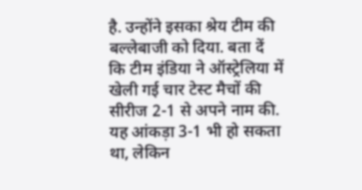है. उन्होंने इसका श्रेय टीम की बल्लेबाजी को दिया. बता दें कि टीम इंडिया ने ऑस्ट्रेलिया में खेली गई चार टेस्ट मैचों की सीरीज 2-1 से अपने नाम की. यह आंकड़ा 3-1 भी हो सकता था, लेकिन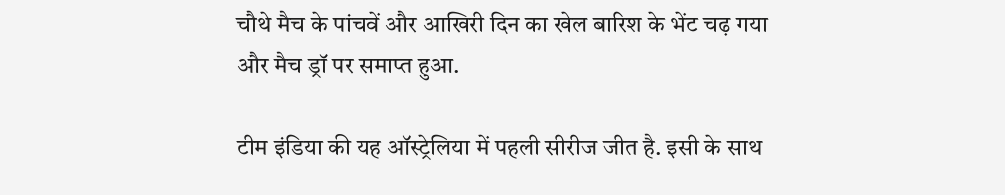चौथे मैच के पांचवें और आखिरी दिन का खेल बारिश के भेंट चढ़ गया और मैच ड्रॉ पर समाप्त हुआ.

टीम इंडिया की यह ऑस्ट्रेलिया में पहली सीरीज जीत है. इसी के साथ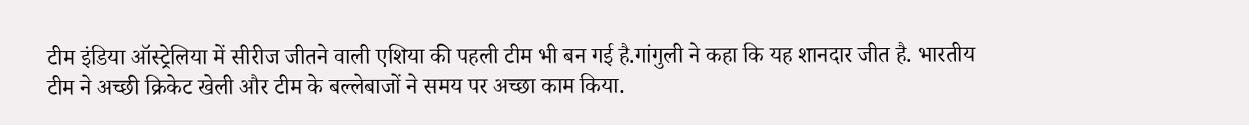टीम इंडिया ऑस्ट्रेलिया में सीरीज जीतने वाली एशिया की पहली टीम भी बन गई है.गांगुली ने कहा कि यह शानदार जीत है. भारतीय टीम ने अच्छी क्रिकेट खेली और टीम के बल्लेबाजों ने समय पर अच्छा काम किया.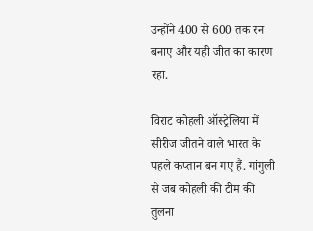उन्होंने 400 से 600 तक रन बनाए और यही जीत का कारण रहा.

विराट कोहली ऑस्ट्रेलिया में सीरीज जीतने वाले भारत के पहले कप्तान बन गए हैं. गांगुली से जब कोहली की टीम की तुलना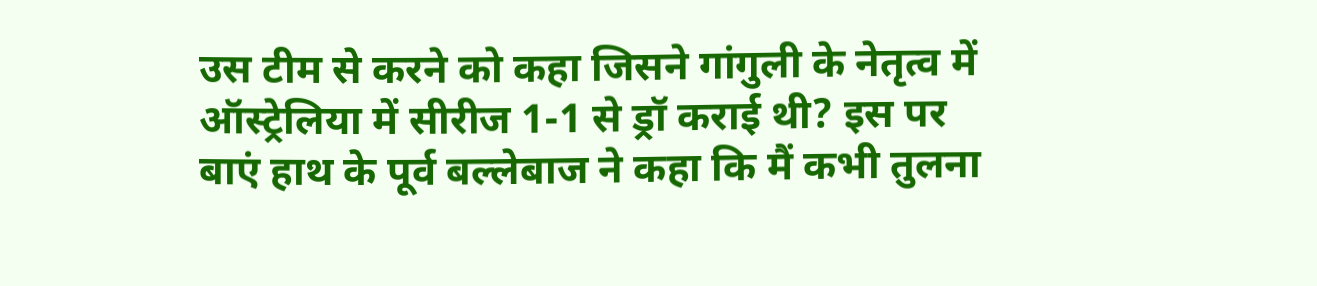उस टीम से करने को कहा जिसने गांगुली के नेतृत्व में ऑस्ट्रेलिया में सीरीज 1-1 से ड्रॉ कराई थी? इस पर बाएं हाथ के पूर्व बल्लेबाज ने कहा कि मैं कभी तुलना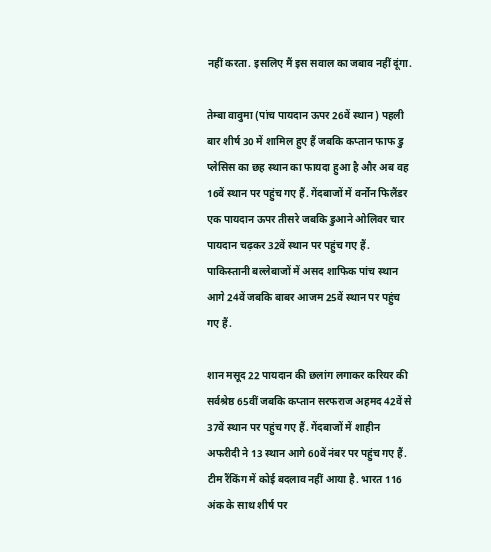नहीं करता. इसलिए मैं इस सवाल का जबाव नहीं दूंगा.

तेम्बा वावुमा (पांच पायदान ऊपर 26वें स्थान) पहली बार शीर्ष 30 में शामिल हुए हैं जबकि कप्तान फाफ डु प्लेसिस का छह स्थान का फायदा हुआ है और अब वह 16वें स्थान पर पहुंच गए हैं. गेंदबाजों में वर्नोन फिलैंडर एक पायदान ऊपर तीसरे जबकि डुआने ओलिवर चार पायदान चढ़कर 32वें स्थान पर पहुंच गए हैं. पाकिस्तानी बल्लेबाजों में असद शाफिक पांच स्थान आगे 24वें जबकि बाबर आजम 25वें स्थान पर पहुंच गए हैं.

शान मसूद 22 पायदान की छलांग लगाकर करियर की सर्वश्रेष्ठ 65वीं जबकि कप्तान सरफराज अहमद 42वें से 37वें स्थान पर पहुंच गए हैं. गेंदबाजों में शाहीन अफरीदी ने 13 स्थान आगे 60वें नंबर पर पहुंच गए हैं. टीम रैंकिंग में कोई बदलाव नहीं आया है. भारत 116 अंक के साथ शीर्ष पर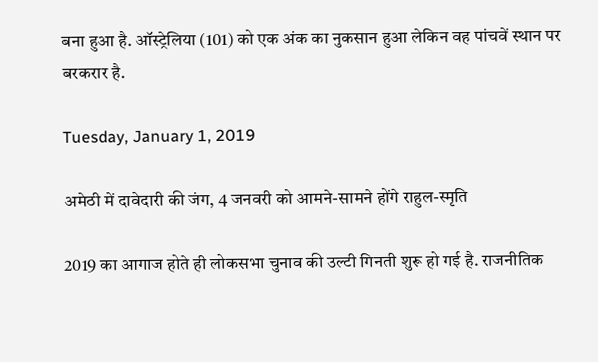बना हुआ है. ऑस्ट्रेलिया (101) को एक अंक का नुकसान हुआ लेकिन वह पांचवें स्थान पर बरकरार है.

Tuesday, January 1, 2019

अमेठी में दावेदारी की जंग, 4 जनवरी को आमने-सामने होंगे राहुल-स्मृति

2019 का आगाज होते ही लोकसभा चुनाव की उल्टी गिनती शुरू हो गई है. राजनीतिक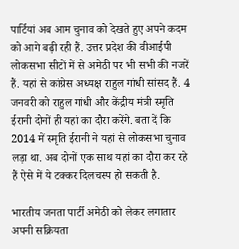पार्टियां अब आम चुनाव को देखते हुए अपने कदम को आगे बढ़ी रही हैं. उत्तर प्रदेश की वीआईपी लोकसभा सीटों में से अमेठी पर भी सभी की नजरें हैं. यहां से कांग्रेस अध्यक्ष राहुल गांधी सांसद हैं. 4 जनवरी को राहुल गांधी और केंद्रीय मंत्री स्मृति ईरानी दोनों ही यहां का दौरा करेंगे. बता दें कि 2014 में स्मृति ईरानी ने यहां से लोकसभा चुनाव लड़ा था. अब दोनों एक साथ यहां का दौरा कर रहे हैं ऐसे में ये टक्कर दिलचस्प हो सकती है.

भारतीय जनता पार्टी अमेठी को लेकर लगातार अपनी सक्रियता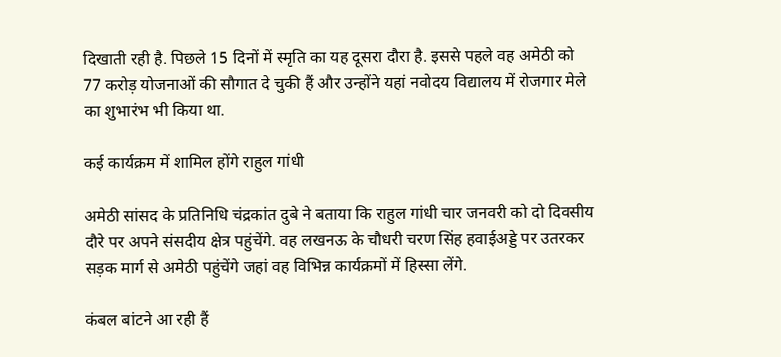दिखाती रही है. पिछले 15 दिनों में स्मृति का यह दूसरा दौरा है. इससे पहले वह अमेठी को 77 करोड़ योजनाओं की सौगात दे चुकी हैं और उन्होंने यहां नवोदय विद्यालय में रोजगार मेले का शुभारंभ भी किया था.

कई कार्यक्रम में शामिल होंगे राहुल गांधी

अमेठी सांसद के प्रतिनिधि चंद्रकांत दुबे ने बताया कि राहुल गांधी चार जनवरी को दो दिवसीय दौरे पर अपने संसदीय क्षेत्र पहुंचेंगे. वह लखनऊ के चौधरी चरण सिंह हवाईअड्डे पर उतरकर सड़क मार्ग से अमेठी पहुंचेंगे जहां वह विभिन्न कार्यक्रमों में हिस्सा लेंगे.

कंबल बांटने आ रही हैं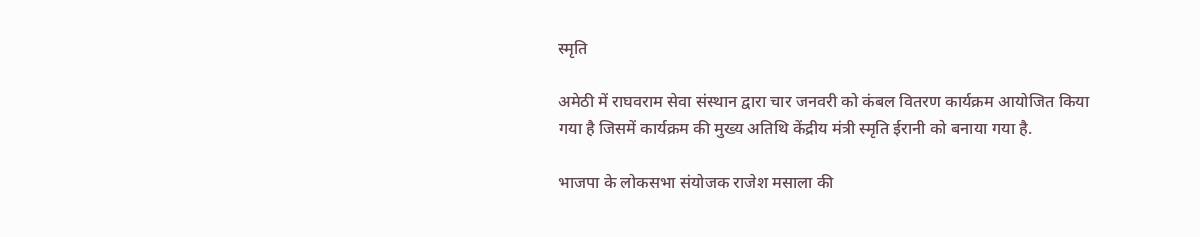स्मृति

अमेठी में राघवराम सेवा संस्थान द्वारा चार जनवरी को कंबल वितरण कार्यक्रम आयोजित किया गया है जिसमें कार्यक्रम की मुख्य अतिथि केंद्रीय मंत्री स्मृति ईरानी को बनाया गया है.

भाजपा के लोकसभा संयोजक राजेश मसाला की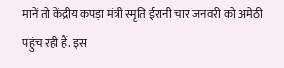मानें तो केंद्रीय कपड़ा मंत्री स्मृति ईरानी चार जनवरी को अमेठी पहुंच रही हैं. इस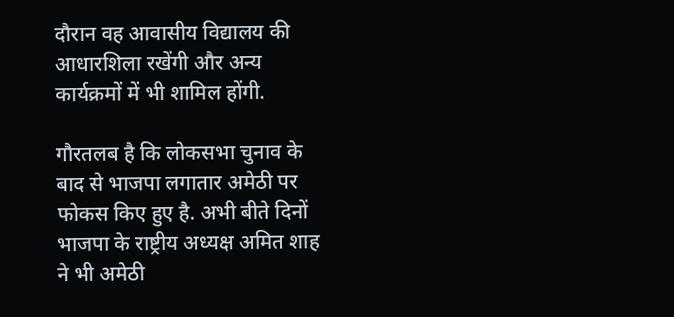दौरान वह आवासीय विद्यालय की आधारशिला रखेंगी और अन्य कार्यक्रमों में भी शामिल होंगी.

गौरतलब है कि लोकसभा चुनाव के बाद से भाजपा लगातार अमेठी पर फोकस किए हुए है. अभी बीते दिनों भाजपा के राष्ट्रीय अध्यक्ष अमित शाह ने भी अमेठी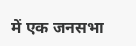में एक जनसभा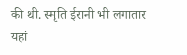की थी. स्मृति ईरानी भी लगातार यहां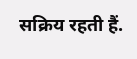सक्रिय रहती हैं.